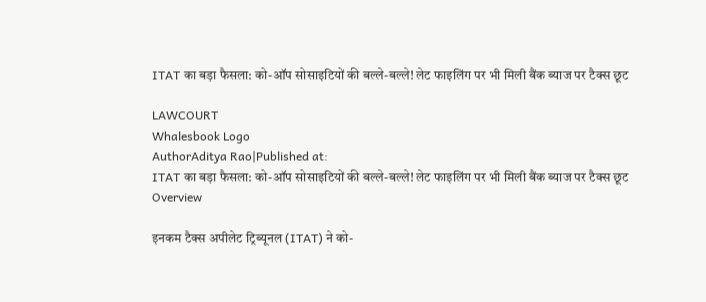ITAT का बड़ा फैसला: को-ऑप सोसाइटियों की बल्ले-बल्ले! लेट फाइलिंग पर भी मिली बैंक ब्याज पर टैक्स छूट

LAWCOURT
Whalesbook Logo
AuthorAditya Rao|Published at:
ITAT का बड़ा फैसला: को-ऑप सोसाइटियों की बल्ले-बल्ले! लेट फाइलिंग पर भी मिली बैंक ब्याज पर टैक्स छूट
Overview

इनकम टैक्स अपीलेट ट्रिब्यूनल (ITAT) ने को-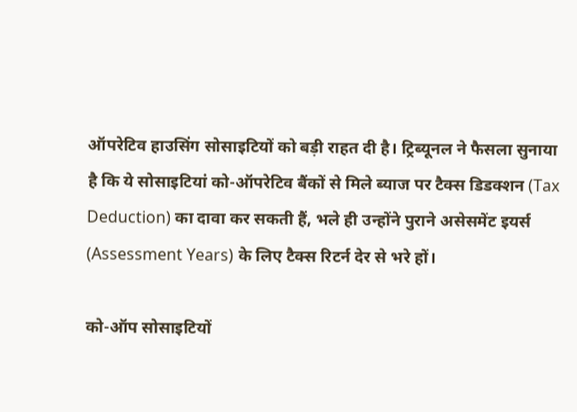ऑपरेटिव हाउसिंग सोसाइटियों को बड़ी राहत दी है। ट्रिब्यूनल ने फैसला सुनाया है कि ये सोसाइटियां को-ऑपरेटिव बैंकों से मिले ब्याज पर टैक्स डिडक्शन (Tax Deduction) का दावा कर सकती हैं, भले ही उन्होंने पुराने असेसमेंट इयर्स (Assessment Years) के लिए टैक्स रिटर्न देर से भरे हों।

को-ऑप सोसाइटियों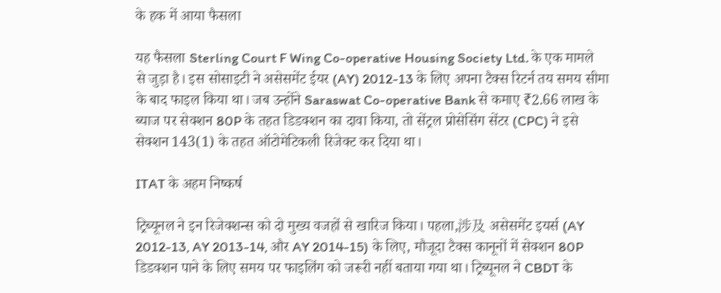के हक में आया फैसला

यह फैसला Sterling Court F Wing Co-operative Housing Society Ltd. के एक मामले से जुड़ा है। इस सोसाइटी ने असेसमेंट ईयर (AY) 2012-13 के लिए अपना टैक्स रिटर्न तय समय सीमा के बाद फाइल किया था। जब उन्होंने Saraswat Co-operative Bank से कमाए ₹2.66 लाख के ब्याज पर सेक्शन 80P के तहत डिडक्शन का दावा किया, तो सेंट्रल प्रोसेसिंग सेंटर (CPC) ने इसे सेक्शन 143(1) के तहत ऑटोमेटिकली रिजेक्ट कर दिया था।

ITAT के अहम निष्कर्ष

ट्रिब्यूनल ने इन रिजेक्शन्स को दो मुख्य वजहों से खारिज किया। पहला,涉及 असेसमेंट इयर्स (AY 2012-13, AY 2013-14, और AY 2014-15) के लिए, मौजूदा टैक्स कानूनों में सेक्शन 80P डिडक्शन पाने के लिए समय पर फाइलिंग को जरूरी नहीं बताया गया था। ट्रिब्यूनल ने CBDT के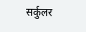सर्कुलर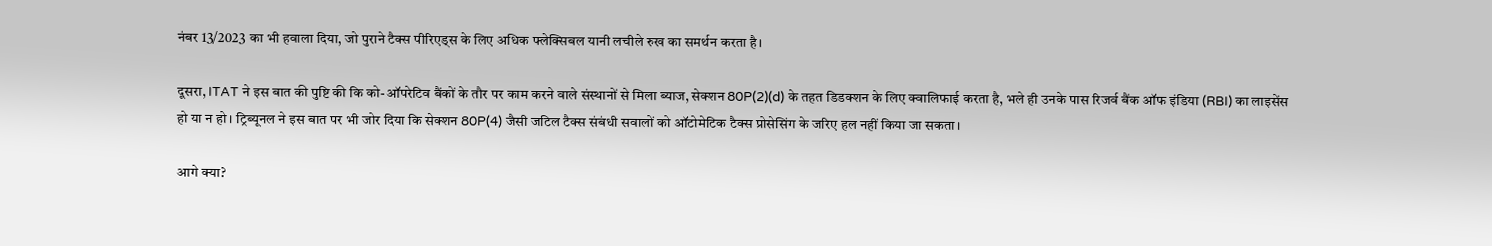नंबर 13/2023 का भी हवाला दिया, जो पुराने टैक्स पीरिएड्स के लिए अधिक फ्लेक्सिबल यानी लचीले रुख का समर्थन करता है।

दूसरा, ITAT ने इस बात की पुष्टि की कि को-ऑपरेटिव बैंकों के तौर पर काम करने वाले संस्थानों से मिला ब्याज, सेक्शन 80P(2)(d) के तहत डिडक्शन के लिए क्वालिफाई करता है, भले ही उनके पास रिजर्व बैंक ऑफ इंडिया (RBI) का लाइसेंस हो या न हो। ट्रिब्यूनल ने इस बात पर भी जोर दिया कि सेक्शन 80P(4) जैसी जटिल टैक्स संबंधी सवालों को ऑटोमेटिक टैक्स प्रोसेसिंग के जरिए हल नहीं किया जा सकता।

आगे क्या?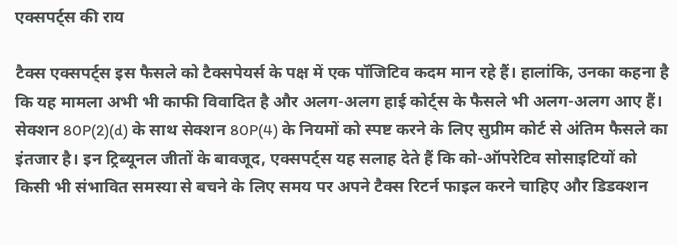एक्सपर्ट्स की राय

टैक्स एक्सपर्ट्स इस फैसले को टैक्सपेयर्स के पक्ष में एक पॉजिटिव कदम मान रहे हैं। हालांकि, उनका कहना है कि यह मामला अभी भी काफी विवादित है और अलग-अलग हाई कोर्ट्स के फैसले भी अलग-अलग आए हैं। सेक्शन 80P(2)(d) के साथ सेक्शन 80P(4) के नियमों को स्पष्ट करने के लिए सुप्रीम कोर्ट से अंतिम फैसले का इंतजार है। इन ट्रिब्यूनल जीतों के बावजूद, एक्सपर्ट्स यह सलाह देते हैं कि को-ऑपरेटिव सोसाइटियों को किसी भी संभावित समस्या से बचने के लिए समय पर अपने टैक्स रिटर्न फाइल करने चाहिए और डिडक्शन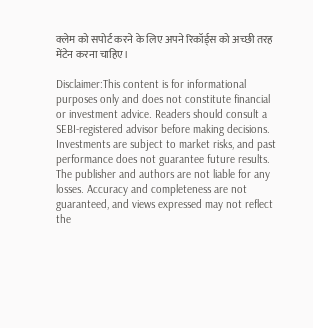क्लेम को सपोर्ट करने के लिए अपने रिकॉर्ड्स को अच्छी तरह मेंटेन करना चाहिए।

Disclaimer:This content is for informational purposes only and does not constitute financial or investment advice. Readers should consult a SEBI-registered advisor before making decisions. Investments are subject to market risks, and past performance does not guarantee future results. The publisher and authors are not liable for any losses. Accuracy and completeness are not guaranteed, and views expressed may not reflect the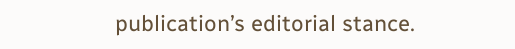publication’s editorial stance.